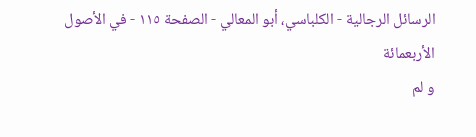الرسائل الرجالية - الكلباسي، أبو المعالي - الصفحة ١١٥ - في الأصول الأربعمائة
و لم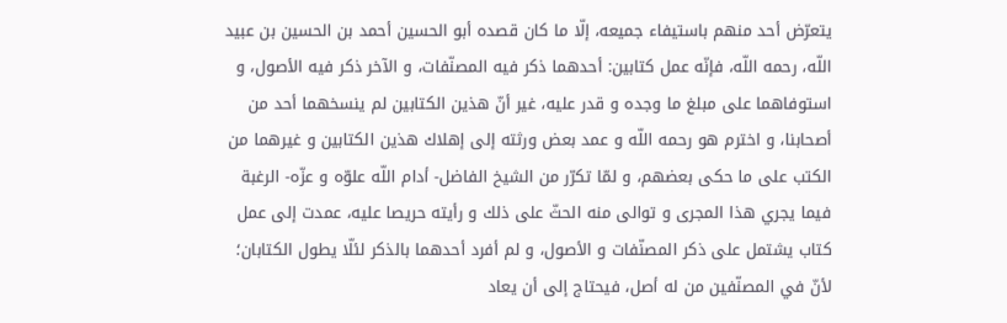يتعرّض أحد منهم باستيفاء جميعه، إلّا ما كان قصده أبو الحسين أحمد بن الحسين بن عبيد اللّه، رحمه اللّه، فإنّه عمل كتابين: أحدهما ذكر فيه المصنّفات، و الآخر ذكر فيه الأصول، و استوفاهما على مبلغ ما وجده و قدر عليه، غير أنّ هذين الكتابين لم ينسخهما أحد من أصحابنا، و اخترم هو رحمه اللّه و عمد بعض ورثته إلى إهلاك هذين الكتابين و غيرهما من الكتب على ما حكى بعضهم، و لمّا تكرّر من الشيخ الفاضل- أدام اللّه علوّه و عزّه- الرغبة فيما يجري هذا المجرى و توالى منه الحثّ على ذلك و رأيته حريصا عليه، عمدت إلى عمل كتاب يشتمل على ذكر المصنّفات و الأصول، و لم أفرد أحدهما بالذكر لئلّا يطول الكتابان؛ لأنّ في المصنّفين من له أصل، فيحتاج إلى أن يعاد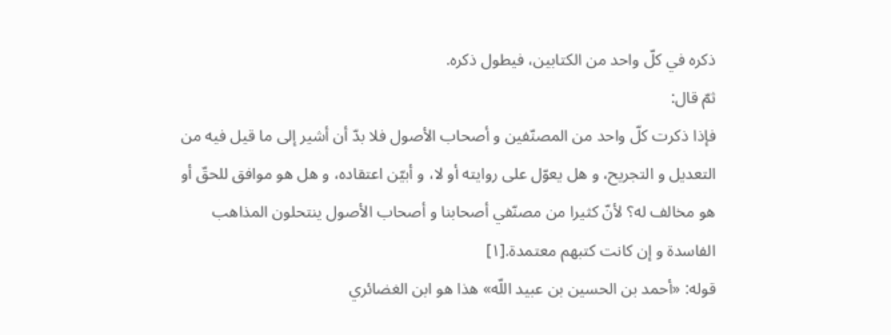ذكره في كلّ واحد من الكتابين، فيطول ذكره.
ثمّ قال:
فإذا ذكرت كلّ واحد من المصنّفين و أصحاب الأصول فلا بدّ أن أشير إلى ما قيل فيه من التعديل و التجريح، و هل يعوّل على روايته أو لا، و أبيّن اعتقاده، و هل هو موافق للحقّ أو هو مخالف له؟ لأنّ كثيرا من مصنّفي أصحابنا و أصحاب الأصول ينتحلون المذاهب الفاسدة و إن كانت كتبهم معتمدة.[١]
قوله: «أحمد بن الحسين بن عبيد اللّه» هذا هو ابن الغضائري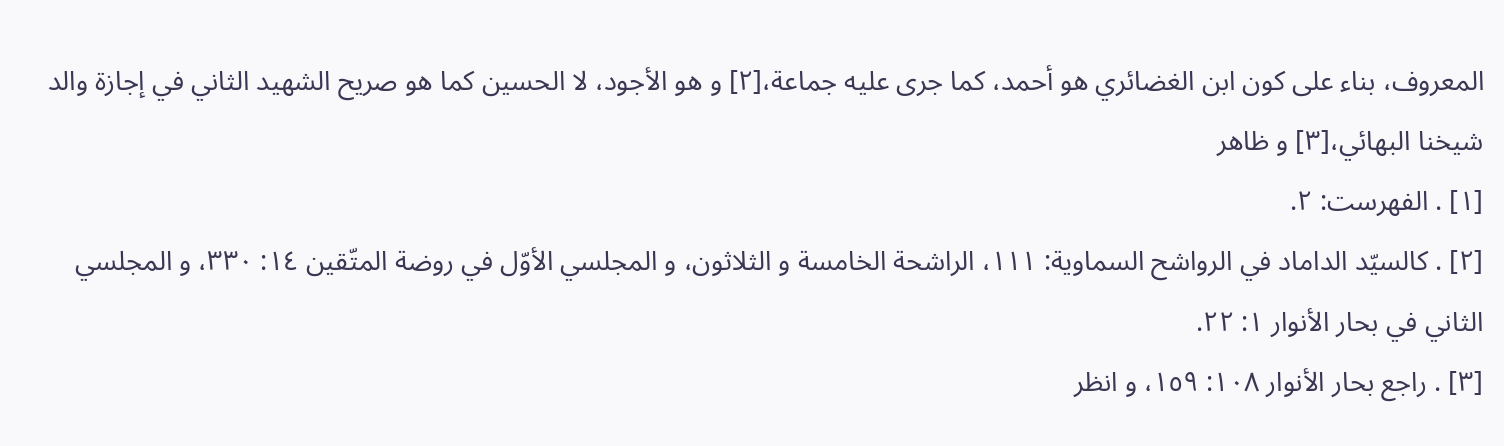المعروف، بناء على كون ابن الغضائري هو أحمد، كما جرى عليه جماعة،[٢] و هو الأجود، لا الحسين كما هو صريح الشهيد الثاني في إجازة والد شيخنا البهائي،[٣] و ظاهر
[١] . الفهرست: ٢.
[٢] . كالسيّد الداماد في الرواشح السماوية: ١١١، الراشحة الخامسة و الثلاثون، و المجلسي الأوّل في روضة المتّقين ١٤: ٣٣٠، و المجلسي الثاني في بحار الأنوار ١: ٢٢.
[٣] . راجع بحار الأنوار ١٠٨: ١٥٩، و انظر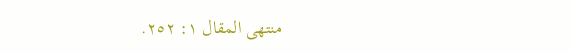منتهى المقال ١: ٢٥٢.